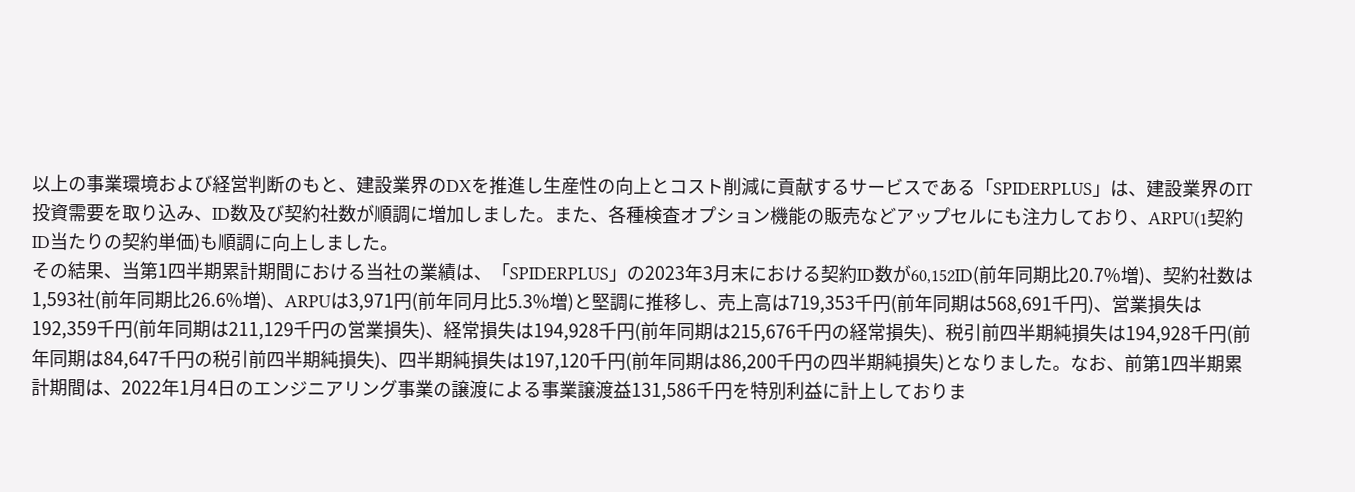以上の事業環境および経営判断のもと、建設業界のDXを推進し生産性の向上とコスト削減に貢献するサービスである「SPIDERPLUS」は、建設業界のIT投資需要を取り込み、ID数及び契約社数が順調に増加しました。また、各種検査オプション機能の販売などアップセルにも注力しており、ARPU(1契約ID当たりの契約単価)も順調に向上しました。
その結果、当第1四半期累計期間における当社の業績は、「SPIDERPLUS」の2023年3月末における契約ID数が60,152ID(前年同期比20.7%増)、契約社数は1,593社(前年同期比26.6%増)、ARPUは3,971円(前年同月比5.3%増)と堅調に推移し、売上高は719,353千円(前年同期は568,691千円)、営業損失は192,359千円(前年同期は211,129千円の営業損失)、経常損失は194,928千円(前年同期は215,676千円の経常損失)、税引前四半期純損失は194,928千円(前年同期は84,647千円の税引前四半期純損失)、四半期純損失は197,120千円(前年同期は86,200千円の四半期純損失)となりました。なお、前第1四半期累計期間は、2022年1月4日のエンジニアリング事業の譲渡による事業譲渡益131,586千円を特別利益に計上しておりま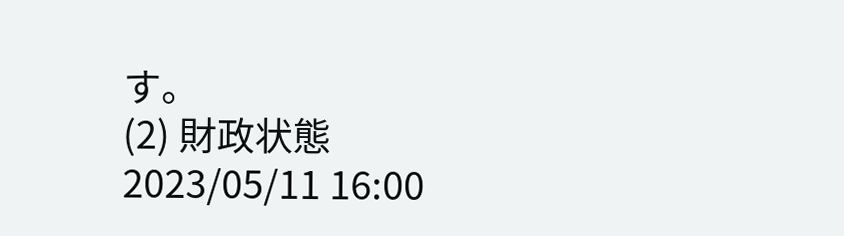す。
(2) 財政状態
2023/05/11 16:00